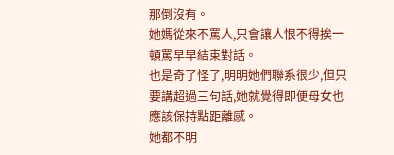那倒沒有。
她媽從來不罵人,只會讓人恨不得挨一頓罵早早結束對話。
也是奇了怪了,明明她們聯系很少,但只要講超過三句話,她就覺得即便母女也應該保持點距離感。
她都不明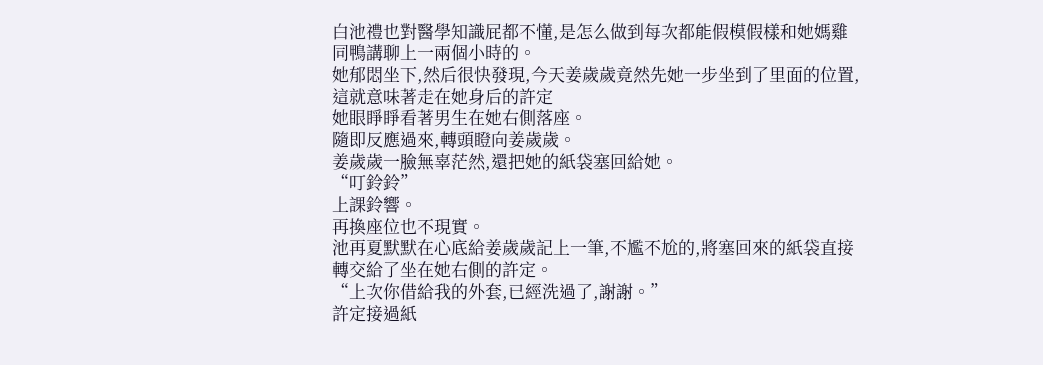白池禮也對醫學知識屁都不懂,是怎么做到每次都能假模假樣和她媽雞同鴨講聊上一兩個小時的。
她郁悶坐下,然后很快發現,今天姜歲歲竟然先她一步坐到了里面的位置,這就意味著走在她身后的許定
她眼睜睜看著男生在她右側落座。
隨即反應過來,轉頭瞪向姜歲歲。
姜歲歲一臉無辜茫然,還把她的紙袋塞回給她。
“叮鈴鈴”
上課鈴響。
再換座位也不現實。
池再夏默默在心底給姜歲歲記上一筆,不尷不尬的,將塞回來的紙袋直接轉交給了坐在她右側的許定。
“上次你借給我的外套,已經洗過了,謝謝。”
許定接過紙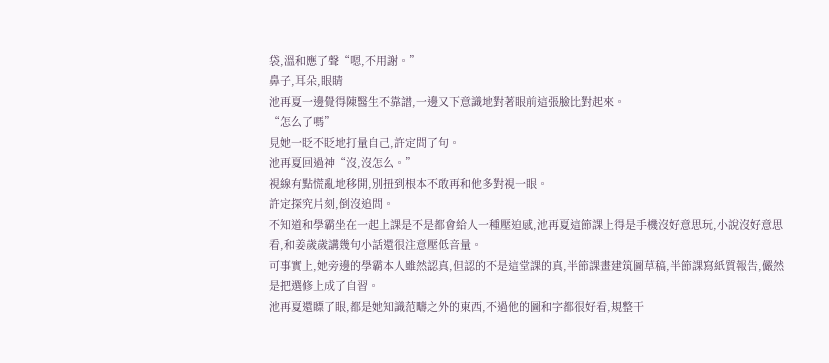袋,溫和應了聲“嗯,不用謝。”
鼻子,耳朵,眼睛
池再夏一邊覺得陳醫生不靠譜,一邊又下意識地對著眼前這張臉比對起來。
“怎么了嗎”
見她一眨不眨地打量自己,許定問了句。
池再夏回過神“沒,沒怎么。”
視線有點慌亂地移開,別扭到根本不敢再和他多對視一眼。
許定探究片刻,倒沒追問。
不知道和學霸坐在一起上課是不是都會給人一種壓迫感,池再夏這節課上得是手機沒好意思玩,小說沒好意思看,和姜歲歲講幾句小話還很注意壓低音量。
可事實上,她旁邊的學霸本人雖然認真,但認的不是這堂課的真,半節課畫建筑圖草稿,半節課寫紙質報告,儼然是把選修上成了自習。
池再夏還瞟了眼,都是她知識范疇之外的東西,不過他的圖和字都很好看,規整干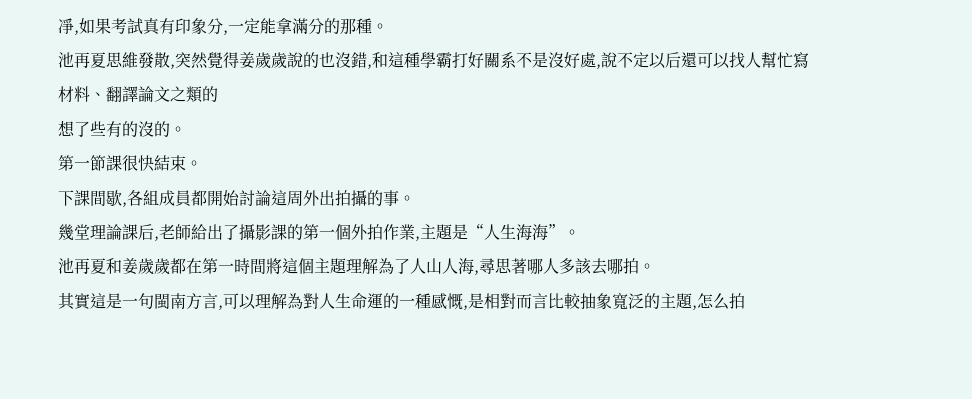凈,如果考試真有印象分,一定能拿滿分的那種。
池再夏思維發散,突然覺得姜歲歲說的也沒錯,和這種學霸打好關系不是沒好處,說不定以后還可以找人幫忙寫材料、翻譯論文之類的
想了些有的沒的。
第一節課很快結束。
下課間歇,各組成員都開始討論這周外出拍攝的事。
幾堂理論課后,老師給出了攝影課的第一個外拍作業,主題是“人生海海”。
池再夏和姜歲歲都在第一時間將這個主題理解為了人山人海,尋思著哪人多該去哪拍。
其實這是一句閩南方言,可以理解為對人生命運的一種感慨,是相對而言比較抽象寬泛的主題,怎么拍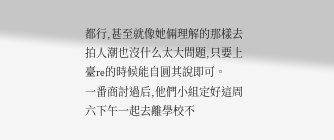都行,甚至就像她倆理解的那樣去拍人潮也沒什么太大問題,只要上臺re的時候能自圓其說即可。
一番商討過后,他們小組定好這周六下午一起去離學校不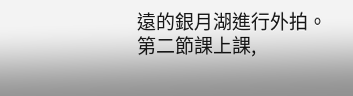遠的銀月湖進行外拍。
第二節課上課,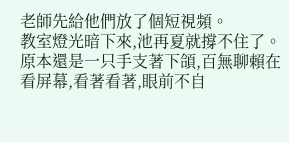老師先給他們放了個短視頻。
教室燈光暗下來,池再夏就撐不住了。
原本還是一只手支著下頜,百無聊賴在看屏幕,看著看著,眼前不自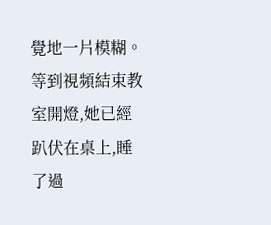覺地一片模糊。
等到視頻結束教室開燈,她已經趴伏在桌上,睡了過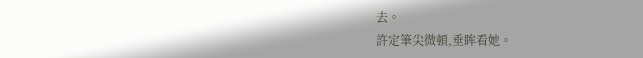去。
許定筆尖微頓,垂眸看她。